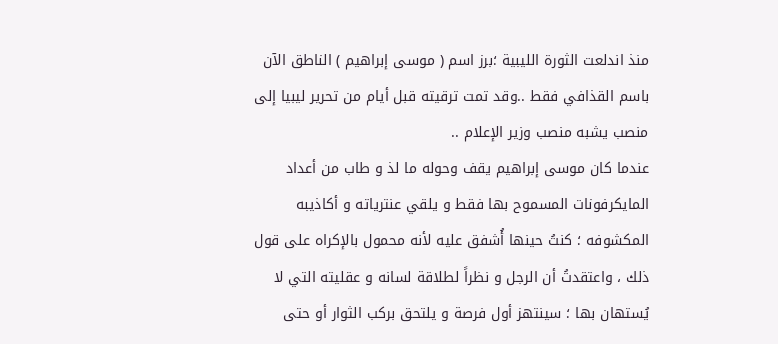منذ اندلعت الثورة الليبية ؛برز اسم ( موسى إبراهيم ) الناطق الآن باسم القذافي فقط ..وقد تمت ترقيته قبل أيام من تحرير ليبيا إلى منصب يشبه منصب وزير الإعلام ..
عندما كان موسى إبراهيم يقف وحوله ما لذ و طاب من أعداد المايكرفونات المسموح بها فقط و يلقي عنترياته و أكاذيبه المكشوفه ؛ كنتُ حينها أُشفق عليه لأنه محمول بالإكراه على قول ذلك ، واعتقدتُ أن الرجل و نظراً لطلاقة لسانه و عقليته التي لا يُستهان بها ؛ سينتهز أول فرصة و يلتحق بركب الثوار أو حتى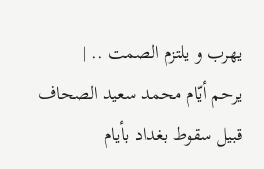يهرب و يلتزم الصمت .. |
يرحم أيّام محمد سعيد الصحاف قبيل سقوط بغداد بأيام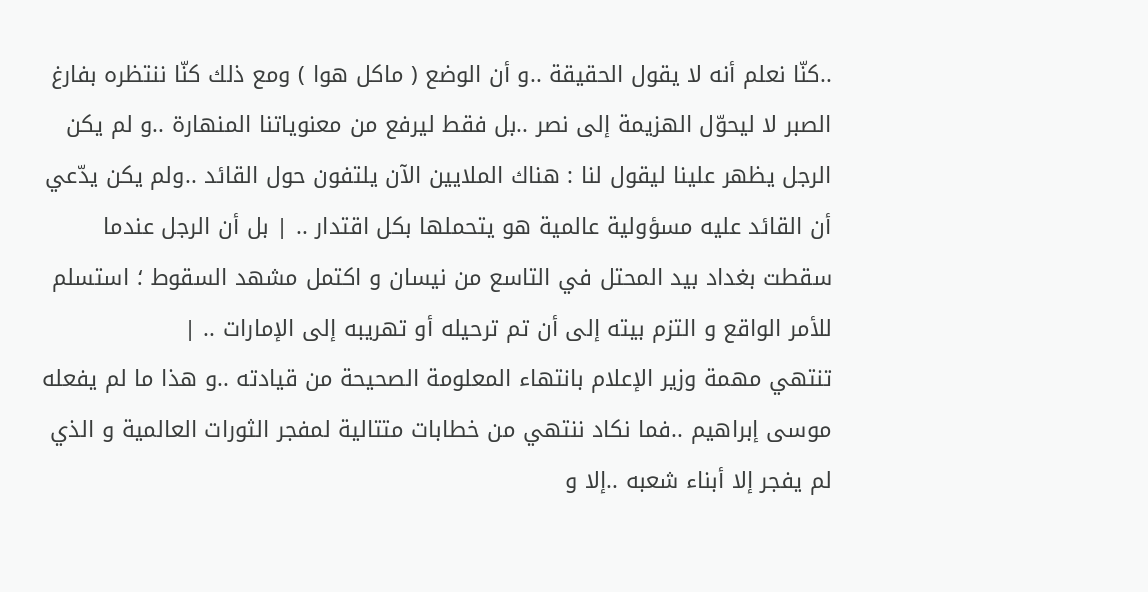..كنّا نعلم أنه لا يقول الحقيقة ..و أن الوضع ( ماكل هوا ) ومع ذلك كنّا ننتظره بفارغ الصبر لا ليحوّل الهزيمة إلى نصر ..بل فقط ليرفع من معنوياتنا المنهارة ..و لم يكن الرجل يظهر علينا ليقول لنا : هناك الملايين الآن يلتفون حول القائد ..ولم يكن يدّعي أن القائد عليه مسؤولية عالمية هو يتحملها بكل اقتدار .. | بل أن الرجل عندما سقطت بغداد بيد المحتل في التاسع من نيسان و اكتمل مشهد السقوط ؛ استسلم للأمر الواقع و التزم بيته إلى أن تم ترحيله أو تهريبه إلى الإمارات .. |
تنتهي مهمة وزير الإعلام بانتهاء المعلومة الصحيحة من قيادته ..و هذا ما لم يفعله موسى إبراهيم ..فما نكاد ننتهي من خطابات متتالية لمفجر الثورات العالمية و الذي لم يفجر إلا أبناء شعبه ..إلا و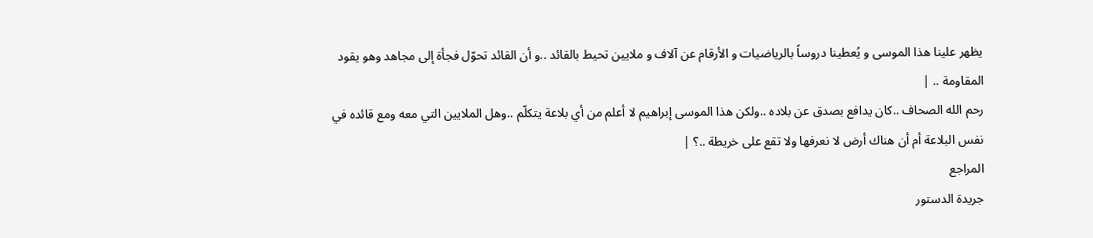يظهر علينا هذا الموسى و يُعطينا دروساً بالرياضيات و الأرقام عن آلاف و ملايين تحيط بالقائد ..و أن القائد تحوّل فجأة إلى مجاهد وهو يقود المقاومة .. |
رحم الله الصحاف ..كان يدافع بصدق عن بلاده ..ولكن هذا الموسى إبراهيم لا أعلم من أي بلاعة يتكلّم ..وهل الملايين التي معه ومع قائده في نفس البلاعة أم أن هناك أرض لا نعرفها ولا تقع على خريطة ..؟ |
المراجع
جريدة الدستور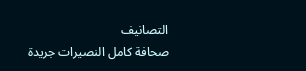التصانيف
صحافة كامل النصيرات جريدة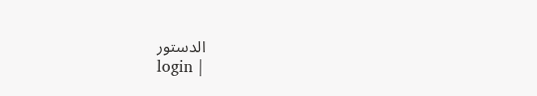الدستور
login |